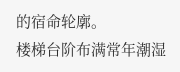的宿命轮廓。
楼梯台阶布满常年潮湿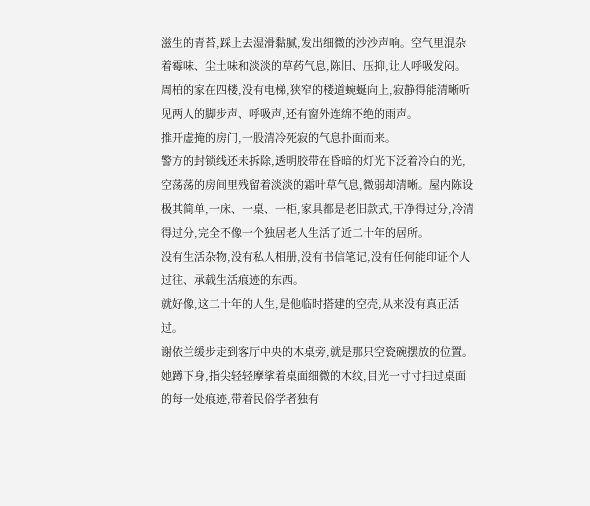滋生的青苔,踩上去湿滑黏腻,发出细微的沙沙声响。空气里混杂着霉味、尘土味和淡淡的草药气息,陈旧、压抑,让人呼吸发闷。
周柏的家在四楼,没有电梯,狭窄的楼道蜿蜒向上,寂静得能清晰听见两人的脚步声、呼吸声,还有窗外连绵不绝的雨声。
推开虚掩的房门,一股清冷死寂的气息扑面而来。
警方的封锁线还未拆除,透明胶带在昏暗的灯光下泛着冷白的光,空荡荡的房间里残留着淡淡的霜叶草气息,微弱却清晰。屋内陈设极其简单,一床、一桌、一柜,家具都是老旧款式,干净得过分,冷清得过分,完全不像一个独居老人生活了近二十年的居所。
没有生活杂物,没有私人相册,没有书信笔记,没有任何能印证个人过往、承载生活痕迹的东西。
就好像,这二十年的人生,是他临时搭建的空壳,从来没有真正活过。
谢依兰缓步走到客厅中央的木桌旁,就是那只空瓷碗摆放的位置。她蹲下身,指尖轻轻摩挲着桌面细微的木纹,目光一寸寸扫过桌面的每一处痕迹,带着民俗学者独有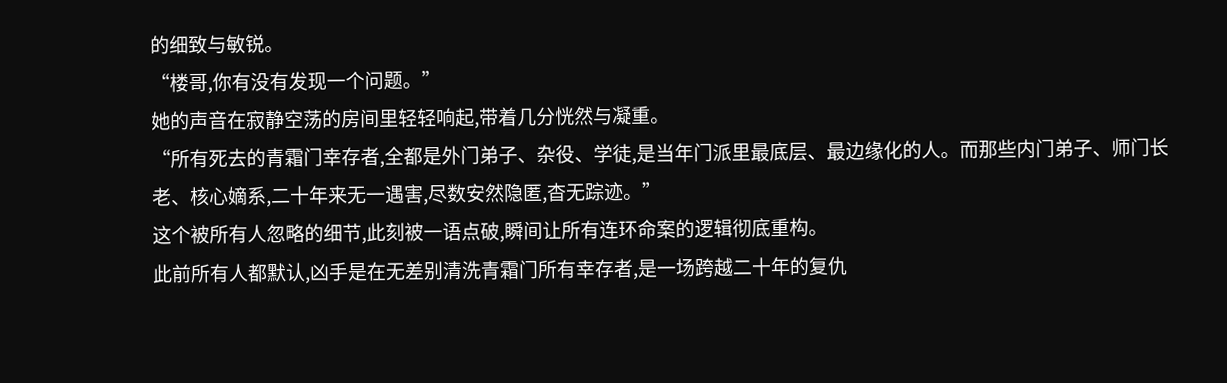的细致与敏锐。
“楼哥,你有没有发现一个问题。”
她的声音在寂静空荡的房间里轻轻响起,带着几分恍然与凝重。
“所有死去的青霜门幸存者,全都是外门弟子、杂役、学徒,是当年门派里最底层、最边缘化的人。而那些内门弟子、师门长老、核心嫡系,二十年来无一遇害,尽数安然隐匿,杳无踪迹。”
这个被所有人忽略的细节,此刻被一语点破,瞬间让所有连环命案的逻辑彻底重构。
此前所有人都默认,凶手是在无差别清洗青霜门所有幸存者,是一场跨越二十年的复仇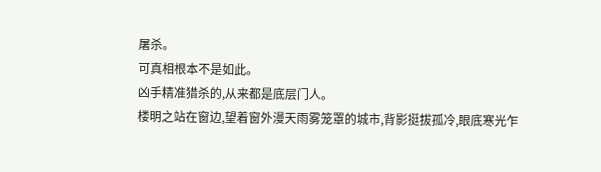屠杀。
可真相根本不是如此。
凶手精准猎杀的,从来都是底层门人。
楼明之站在窗边,望着窗外漫天雨雾笼罩的城市,背影挺拔孤冷,眼底寒光乍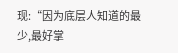现:“因为底层人知道的最少,最好掌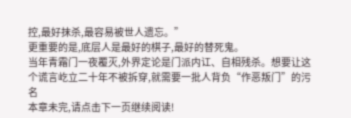控,最好抹杀,最容易被世人遗忘。”
更重要的是,底层人是最好的棋子,最好的替死鬼。
当年青霜门一夜覆灭,外界定论是门派内讧、自相残杀。想要让这个谎言屹立二十年不被拆穿,就需要一批人背负“作恶叛门”的污名
本章未完,请点击下一页继续阅读!